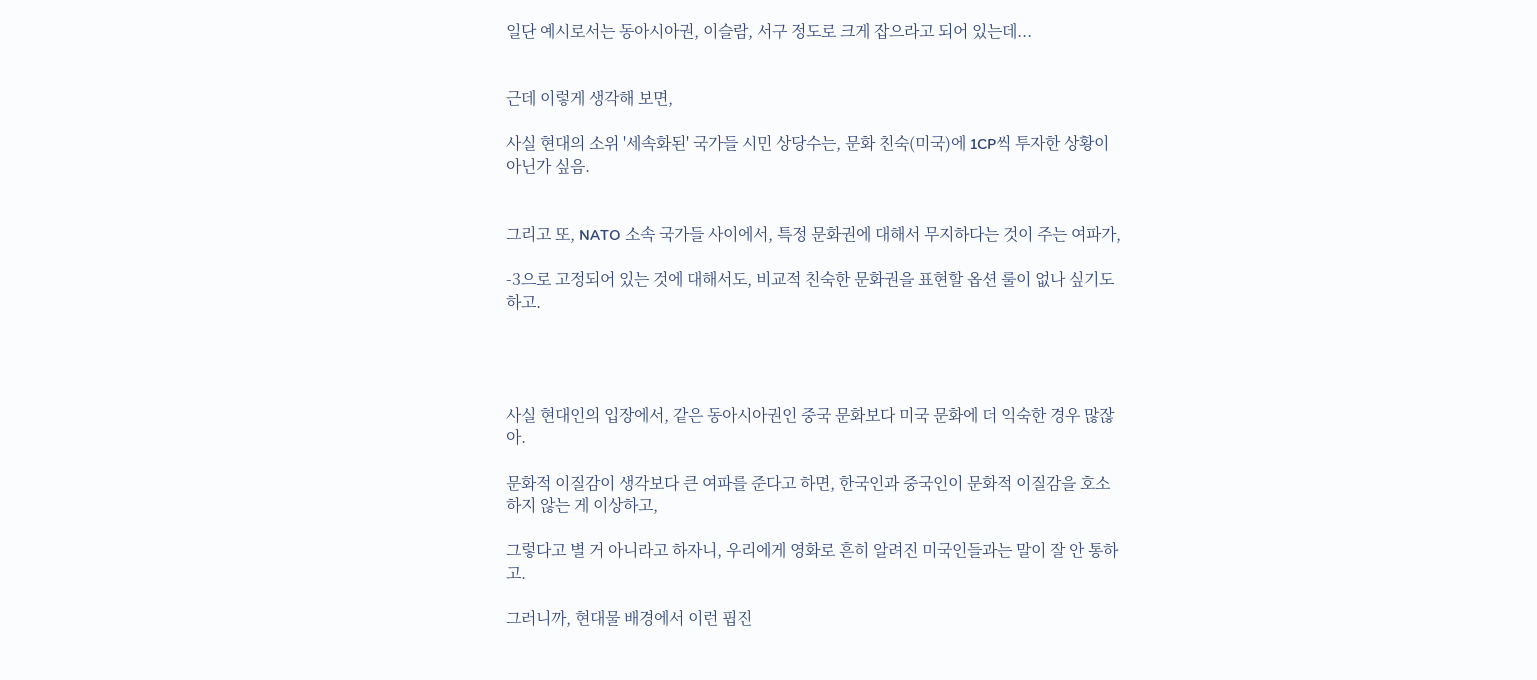일단 예시로서는 동아시아권, 이슬람, 서구 정도로 크게 잡으라고 되어 있는데...


근데 이렇게 생각해 보면,

사실 현대의 소위 '세속화된' 국가들 시민 상당수는, 문화 친숙(미국)에 1CP씩 투자한 상황이 아닌가 싶음.


그리고 또, NATO 소속 국가들 사이에서, 특정 문화권에 대해서 무지하다는 것이 주는 여파가,

-3으로 고정되어 있는 것에 대해서도, 비교적 친숙한 문화권을 표현할 옵션 룰이 없나 싶기도 하고.




사실 현대인의 입장에서, 같은 동아시아권인 중국 문화보다 미국 문화에 더 익숙한 경우 많잖아.

문화적 이질감이 생각보다 큰 여파를 준다고 하면, 한국인과 중국인이 문화적 이질감을 호소하지 않는 게 이상하고,

그렇다고 별 거 아니라고 하자니, 우리에게 영화로 흔히 알려진 미국인들과는 말이 잘 안 통하고.

그러니까, 현대물 배경에서 이런 핍진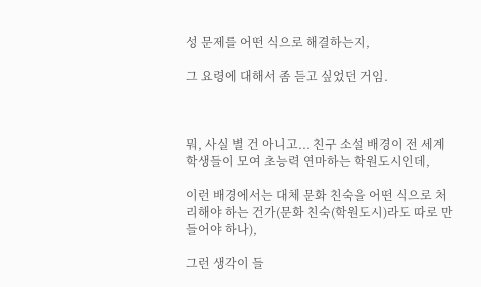성 문제를 어떤 식으로 해결하는지,

그 요령에 대해서 좀 듣고 싶었던 거임.



뭐, 사실 별 건 아니고... 친구 소설 배경이 전 세계 학생들이 모여 초능력 연마하는 학원도시인데,

이런 배경에서는 대체 문화 친숙을 어떤 식으로 처리해야 하는 건가(문화 친숙(학원도시)라도 따로 만들어야 하나),

그런 생각이 들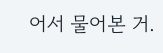어서 물어본 거.